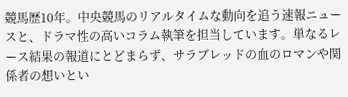競馬歴10年。中央競馬のリアルタイムな動向を追う速報ニュースと、ドラマ性の高いコラム執筆を担当しています。単なるレース結果の報道にとどまらず、サラブレッドの血のロマンや関係者の想いとい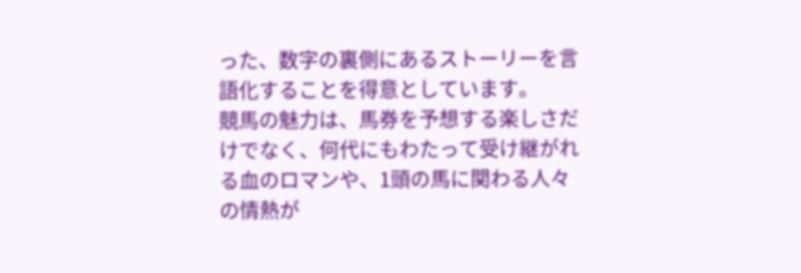った、数字の裏側にあるストーリーを言語化することを得意としています。
競馬の魅力は、馬券を予想する楽しさだけでなく、何代にもわたって受け継がれる血のロマンや、1頭の馬に関わる人々の情熱が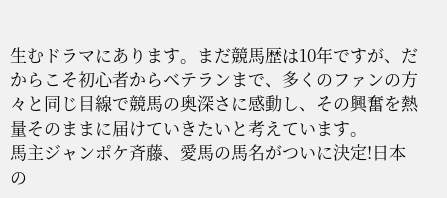生むドラマにあります。まだ競馬歴は10年ですが、だからこそ初心者からベテランまで、多くのファンの方々と同じ目線で競馬の奥深さに感動し、その興奮を熱量そのままに届けていきたいと考えています。
馬主ジャンポケ斉藤、愛馬の馬名がついに決定!日本の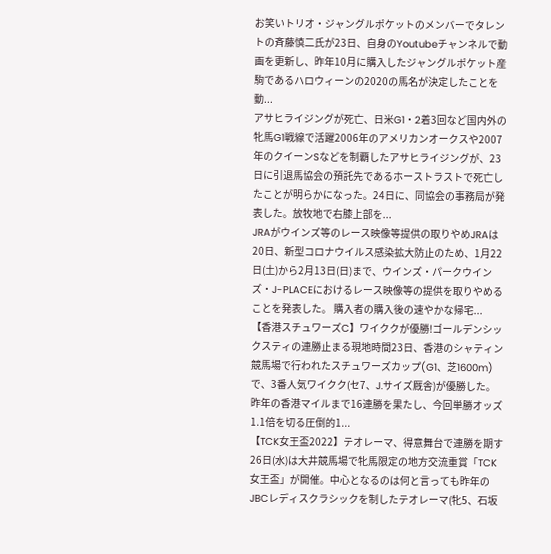お笑いトリオ・ジャングルポケットのメンバーでタレントの斉藤慎二氏が23日、自身のYoutubeチャンネルで動画を更新し、昨年10月に購入したジャングルポケット産駒であるハロウィーンの2020の馬名が決定したことを動...
アサヒライジングが死亡、日米G1・2着3回など国内外の牝馬G1戦線で活躍2006年のアメリカンオークスや2007年のクイーンSなどを制覇したアサヒライジングが、23日に引退馬協会の預託先であるホーストラストで死亡したことが明らかになった。24日に、同協会の事務局が発表した。放牧地で右膝上部を...
JRAがウインズ等のレース映像等提供の取りやめJRAは20日、新型コロナウイルス感染拡大防止のため、1月22日(土)から2月13日(日)まで、ウインズ・パークウインズ・J-PLACEにおけるレース映像等の提供を取りやめることを発表した。 購入者の購入後の速やかな帰宅...
【香港スチュワーズC】ワイククが優勝!ゴールデンシックスティの連勝止まる現地時間23日、香港のシャティン競馬場で行われたスチュワーズカップ(G1、芝1600m)で、3番人気ワイクク(セ7、J.サイズ厩舎)が優勝した。 昨年の香港マイルまで16連勝を果たし、今回単勝オッズ1.1倍を切る圧倒的1...
【TCK女王盃2022】テオレーマ、得意舞台で連勝を期す26日(水)は大井競馬場で牝馬限定の地方交流重賞「TCK女王盃」が開催。中心となるのは何と言っても昨年のJBCレディスクラシックを制したテオレーマ(牝5、石坂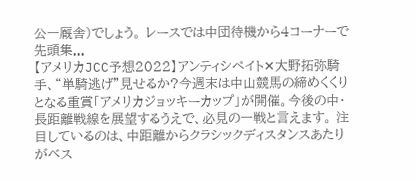公一厩舎)でしょう。 レースでは中団待機から4コーナーで先頭集...
【アメリカJCC予想2022】アンティシペイト✕大野拓弥騎手、“単騎逃げ”見せるか?今週末は中山競馬の締めくくりとなる重賞「アメリカジョッキーカップ」が開催。今後の中・長距離戦線を展望するうえで、必見の一戦と言えます。 注目しているのは、中距離からクラシックディスタンスあたりがベス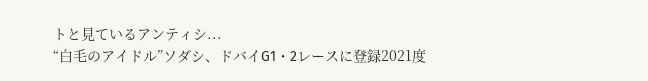トと見ているアンティシ...
“白毛のアイドル”ソダシ、ドバイG1・2レースに登録2021度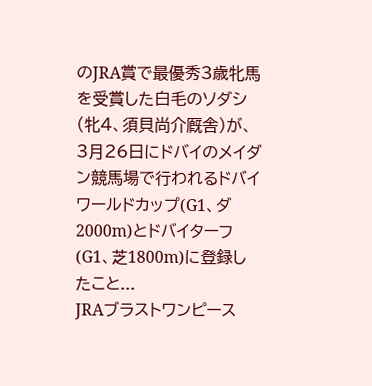のJRA賞で最優秀3歳牝馬を受賞した白毛のソダシ(牝4、須貝尚介厩舎)が、3月26日にドバイのメイダン競馬場で行われるドバイワールドカップ(G1、ダ2000m)とドバイターフ(G1、芝1800m)に登録したこと...
JRAブラストワンピース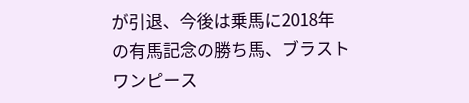が引退、今後は乗馬に2018年の有馬記念の勝ち馬、ブラストワンピース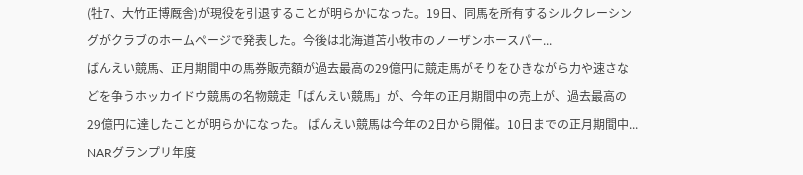(牡7、大竹正博厩舎)が現役を引退することが明らかになった。19日、同馬を所有するシルクレーシングがクラブのホームページで発表した。今後は北海道苫小牧市のノーザンホースパー...
ばんえい競馬、正月期間中の馬券販売額が過去最高の29億円に競走馬がそりをひきながら力や速さなどを争うホッカイドウ競馬の名物競走「ばんえい競馬」が、今年の正月期間中の売上が、過去最高の29億円に達したことが明らかになった。 ばんえい競馬は今年の2日から開催。10日までの正月期間中...
NARグランプリ年度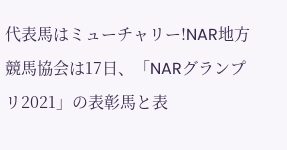代表馬はミューチャリー!NAR地方競馬協会は17日、「NARグランプリ2021」の表彰馬と表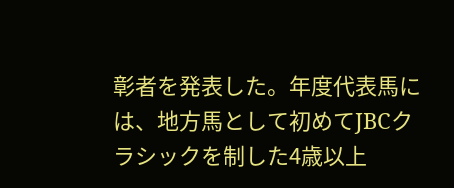彰者を発表した。年度代表馬には、地方馬として初めてJBCクラシックを制した4歳以上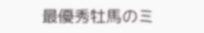最優秀牡馬のミ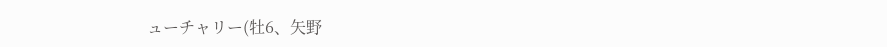ューチャリー(牡6、矢野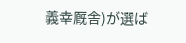義幸厩舎)が選ば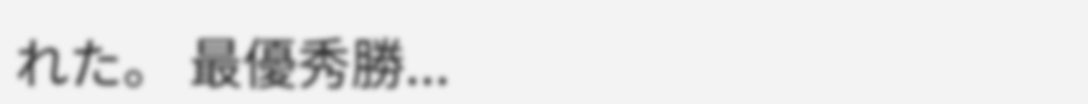れた。 最優秀勝...